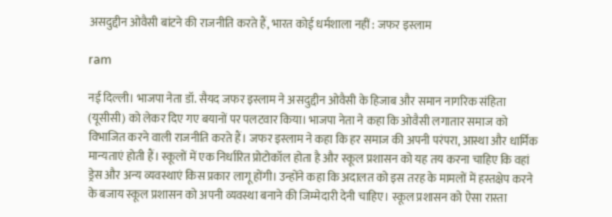असदुद्दीन ओवैसी बांटने की राजनीति करते हैं, भारत कोई धर्मशाला नहीं : जफर इस्लाम

ram

नई दिल्ली। भाजपा नेता डॉ. सैयद जफर इस्लाम ने असदुद्दीन ओवैसी के हिजाब और समान नागरिक संहिता (यूसीसी) को लेकर दिए गए बयानों पर पलटवार किया। भाजपा नेता ने कहा कि ओवैसी लगातार समाज को विभाजित करने वाली राजनीति करते हैं। जफर इस्लाम ने कहा कि हर समाज की अपनी परंपरा, आस्था और धार्मिक मान्यताएं होती हैं। स्कूलों में एक निर्धारित प्रोटोकॉल होता है और स्कूल प्रशासन को यह तय करना चाहिए कि वहां ड्रेस और अन्य व्यवस्थाएं किस प्रकार लागू होंगी। उन्होंने कहा कि अदालत को इस तरह के मामलों में हस्तक्षेप करने के बजाय स्कूल प्रशासन को अपनी व्यवस्था बनाने की जिम्मेदारी देनी चाहिए। स्कूल प्रशासन को ऐसा रास्ता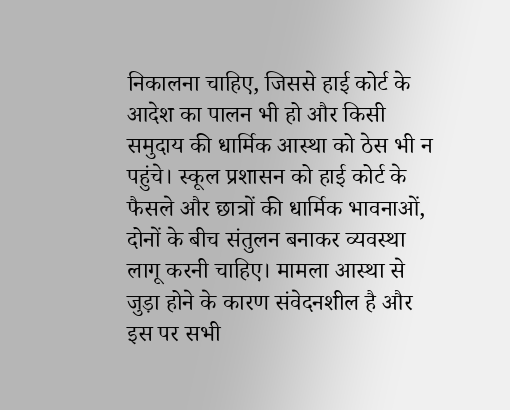निकालना चाहिए, जिससे हाई कोर्ट के आदेश का पालन भी हो और किसी समुदाय की धार्मिक आस्था को ठेस भी न पहुंचे। स्कूल प्रशासन को हाई कोर्ट के फैसले और छात्रों की धार्मिक भावनाओं, दोनों के बीच संतुलन बनाकर व्यवस्था लागू करनी चाहिए। मामला आस्था से जुड़ा होने के कारण संवेदनशील है और इस पर सभी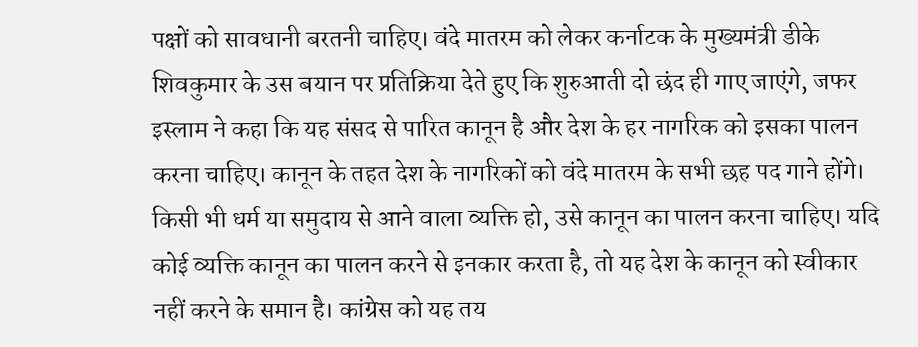पक्षों को सावधानी बरतनी चाहिए। वंदे मातरम को लेकर कर्नाटक के मुख्यमंत्री डीके शिवकुमार के उस बयान पर प्रतिक्रिया देते हुए कि शुरुआती दो छंद ही गाए जाएंगे, जफर इस्लाम ने कहा कि यह संसद से पारित कानून है और देश के हर नागरिक को इसका पालन करना चाहिए। कानून के तहत देश के नागरिकों को वंदे मातरम के सभी छह पद गाने होंगे। किसी भी धर्म या समुदाय से आने वाला व्यक्ति हो, उसे कानून का पालन करना चाहिए। यदि कोई व्यक्ति कानून का पालन करने से इनकार करता है, तो यह देश के कानून को स्वीकार नहीं करने के समान है। कांग्रेस को यह तय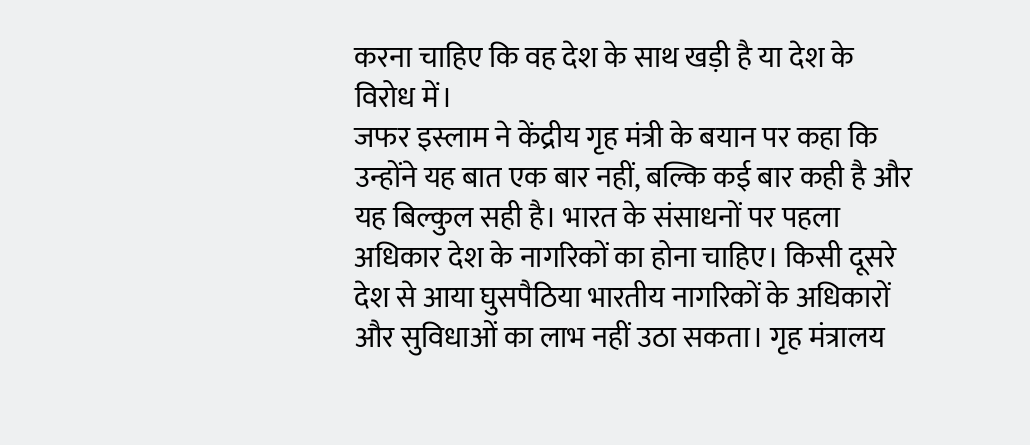करना चाहिए कि वह देश के साथ खड़ी है या देश के विरोध में।
जफर इस्लाम ने केंद्रीय गृह मंत्री के बयान पर कहा कि उन्होंने यह बात एक बार नहीं, बल्कि कई बार कही है और यह बिल्कुल सही है। भारत के संसाधनों पर पहला अधिकार देश के नागरिकों का होना चाहिए। किसी दूसरे देश से आया घुसपैठिया भारतीय नागरिकों के अधिकारों और सुविधाओं का लाभ नहीं उठा सकता। गृह मंत्रालय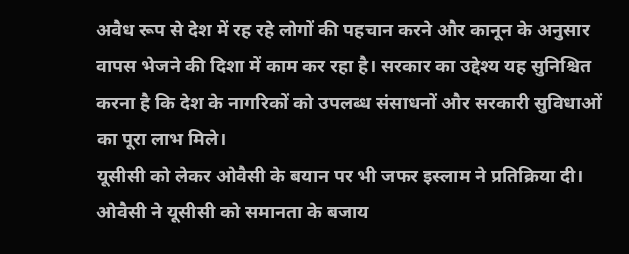अवैध रूप से देश में रह रहे लोगों की पहचान करने और कानून के अनुसार वापस भेजने की दिशा में काम कर रहा है। सरकार का उद्देश्य यह सुनिश्चित करना है कि देश के नागरिकों को उपलब्ध संसाधनों और सरकारी सुविधाओं का पूरा लाभ मिले।
यूसीसी को लेकर ओवैसी के बयान पर भी जफर इस्लाम ने प्रतिक्रिया दी। ओवैसी ने यूसीसी को समानता के बजाय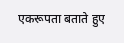एकरूपता बताते हुए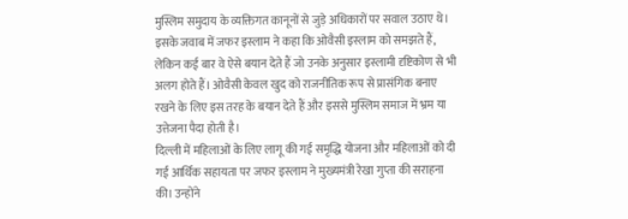मुस्लिम समुदाय के व्यक्तिगत कानूनों से जुड़े अधिकारों पर सवाल उठाए थे। इसके जवाब में जफर इस्लाम ने कहा कि ओवैसी इस्लाम को समझते हैं, लेकिन कई बार वे ऐसे बयान देते हैं जो उनके अनुसार इस्लामी दृष्टिकोण से भी अलग होते हैं। ओवैसी केवल खुद को राजनीतिक रूप से प्रासंगिक बनाए रखने के लिए इस तरह के बयान देते हैं और इससे मुस्लिम समाज में भ्रम या उत्तेजना पैदा होती है।
दिल्ली में महिलाओं के लिए लागू की गई समृद्धि योजना और महिलाओं को दी गई आर्थिक सहायता पर जफर इस्लाम ने मुख्यमंत्री रेखा गुप्ता की सराहना की। उन्होंने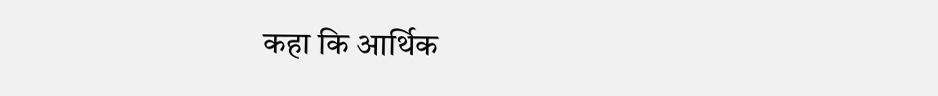कहा कि आर्थिक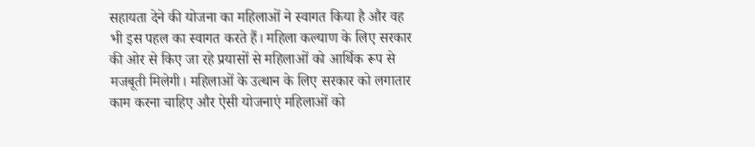सहायता देने की योजना का महिलाओं ने स्वागत किया है और वह भी इस पहल का स्वागत करते हैं। महिला कल्याण के लिए सरकार की ओर से किए जा रहे प्रयासों से महिलाओं को आर्थिक रूप से मजबूती मिलेगी। महिलाओं के उत्थान के लिए सरकार को लगातार काम करना चाहिए और ऐसी योजनाएं महिलाओं को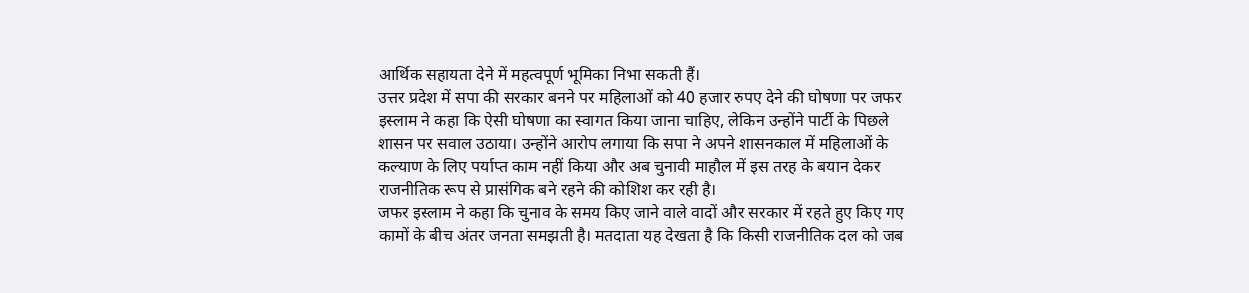आर्थिक सहायता देने में महत्वपूर्ण भूमिका निभा सकती हैं।
उत्तर प्रदेश में सपा की सरकार बनने पर महिलाओं को 40 हजार रुपए देने की घोषणा पर जफर इस्लाम ने कहा कि ऐसी घोषणा का स्वागत किया जाना चाहिए, लेकिन उन्होंने पार्टी के पिछले शासन पर सवाल उठाया। उन्होंने आरोप लगाया कि सपा ने अपने शासनकाल में महिलाओं के कल्याण के लिए पर्याप्त काम नहीं किया और अब चुनावी माहौल में इस तरह के बयान देकर राजनीतिक रूप से प्रासंगिक बने रहने की कोशिश कर रही है।
जफर इस्लाम ने कहा कि चुनाव के समय किए जाने वाले वादों और सरकार में रहते हुए किए गए कामों के बीच अंतर जनता समझती है। मतदाता यह देखता है कि किसी राजनीतिक दल को जब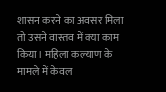शासन करने का अवसर मिला तो उसने वास्तव में क्या काम किया। महिला कल्याण के मामले में केवल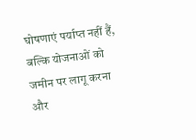घोषणाएं पर्याप्त नहीं हैं, बल्कि योजनाओं को जमीन पर लागू करना और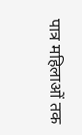पात्र महिलाओं तक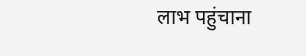लाभ पहुंचाना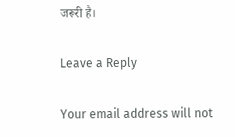जरूरी है।

Leave a Reply

Your email address will not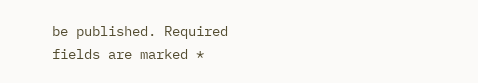be published. Required fields are marked *